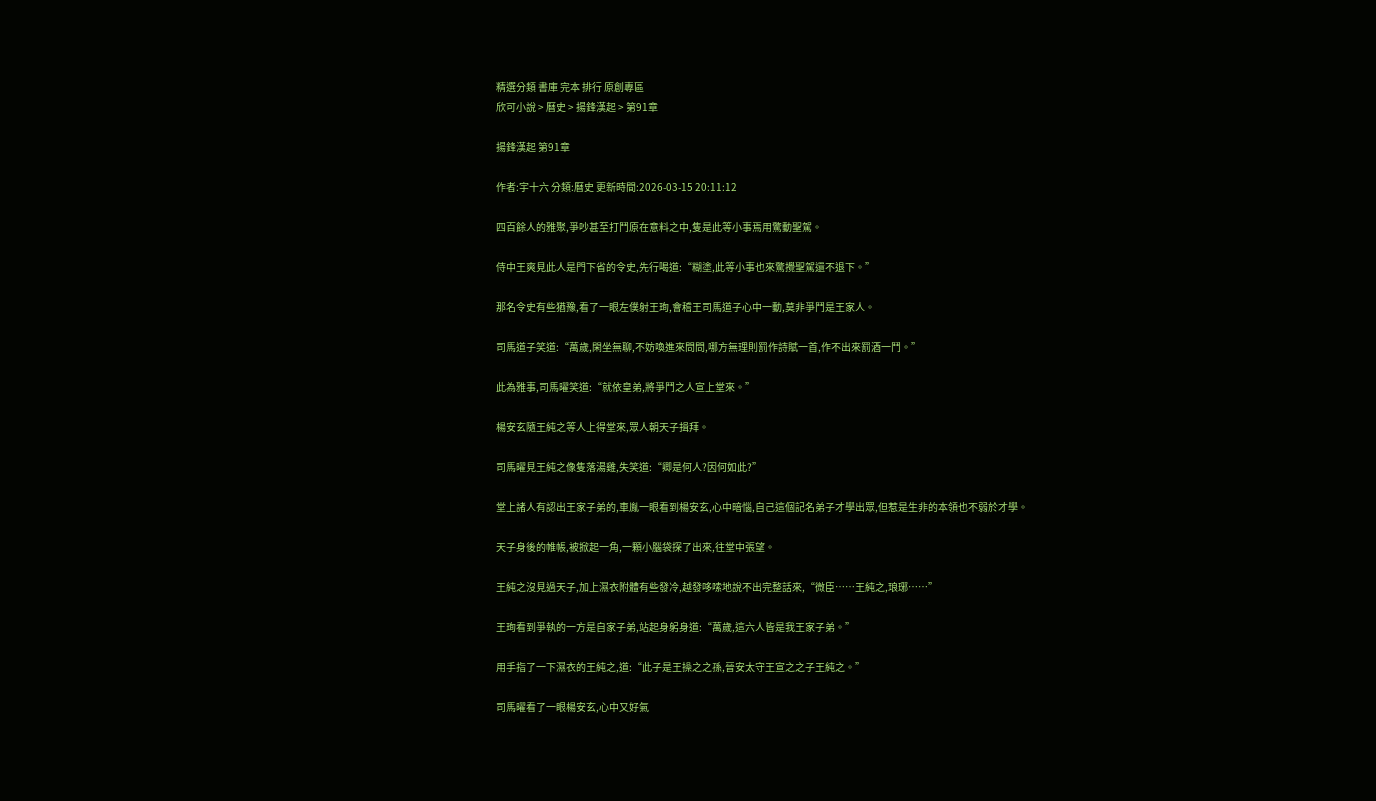精選分類 書庫 完本 排行 原創專區
欣可小說 > 曆史 > 揚鋒漢起 > 第91章

揚鋒漢起 第91章

作者:宇十六 分類:曆史 更新時間:2026-03-15 20:11:12

四百餘人的雅聚,爭吵甚至打鬥原在意料之中,隻是此等小事焉用驚動聖駕。

侍中王爽見此人是門下省的令史,先行喝道:“糊塗,此等小事也來驚攪聖駕還不退下。”

那名令史有些猶豫,看了一眼左僕射王珣,會稽王司馬道子心中一動,莫非爭鬥是王家人。

司馬道子笑道:“萬歲,閑坐無聊,不妨喚進來問問,哪方無理則罰作詩賦一首,作不出來罰酒一鬥。”

此為雅事,司馬曜笑道:“就依皇弟,將爭鬥之人宣上堂來。”

楊安玄隨王純之等人上得堂來,眾人朝天子揖拜。

司馬曜見王純之像隻落湯雞,失笑道:“卿是何人?因何如此?”

堂上諸人有認出王家子弟的,車胤一眼看到楊安玄,心中暗惱,自己這個記名弟子才學出眾,但惹是生非的本領也不弱於才學。

天子身後的帷帳,被掀起一角,一顆小腦袋探了出來,往堂中張望。

王純之沒見過天子,加上濕衣附體有些發冷,越發哆嗦地說不出完整話來,“微臣……王純之,琅琊……”

王珣看到爭執的一方是自家子弟,站起身躬身道:“萬歲,這六人皆是我王家子弟。”

用手指了一下濕衣的王純之,道:“此子是王操之之孫,晉安太守王宣之之子王純之。”

司馬曜看了一眼楊安玄,心中又好氣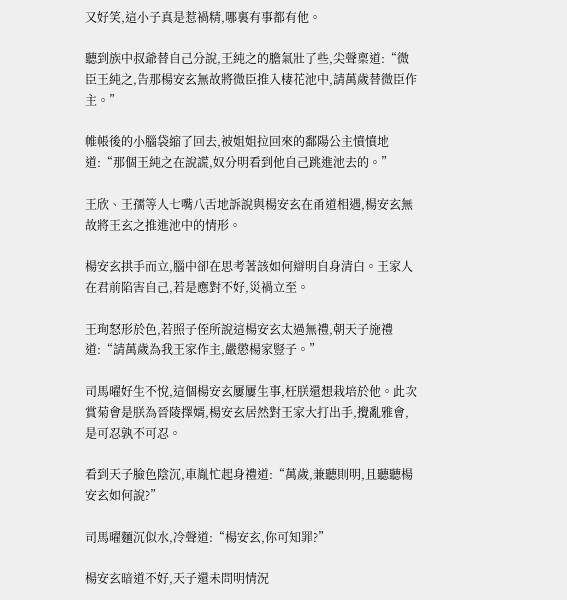又好笑,這小子真是惹禍精,哪裏有事都有他。

聽到族中叔爺替自己分說,王純之的膽氣壯了些,尖聲稟道:“微臣王純之,告那楊安玄無故將微臣推入棲花池中,請萬歲替微臣作主。”

帷帳後的小腦袋縮了回去,被姐姐拉回來的鄱陽公主憤憤地道:“那個王純之在說謊,奴分明看到他自己跳進池去的。”

王欣、王孺等人七嘴八舌地訴說與楊安玄在甬道相遇,楊安玄無故將王玄之推進池中的情形。

楊安玄拱手而立,腦中卻在思考著該如何辯明自身清白。王家人在君前陷害自己,若是應對不好,災禍立至。

王珣怒形於色,若照子侄所說這楊安玄太過無禮,朝天子施禮道:“請萬歲為我王家作主,嚴懲楊家豎子。”

司馬曜好生不悅,這個楊安玄屢屢生事,枉朕還想栽培於他。此次賞菊會是朕為晉陵擇婿,楊安玄居然對王家大打出手,攪亂雅會,是可忍孰不可忍。

看到天子臉色陰沉,車胤忙起身禮道:“萬歲,兼聽則明,且聽聽楊安玄如何說?”

司馬曜麵沉似水,冷聲道:“楊安玄,你可知罪?”

楊安玄暗道不好,天子還未問明情況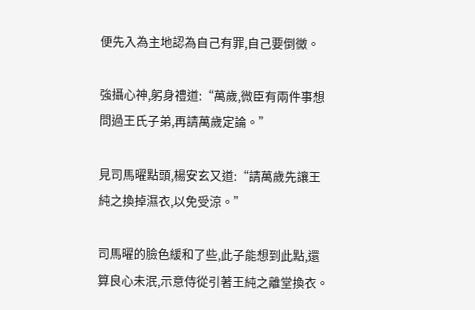便先入為主地認為自己有罪,自己要倒黴。

強攝心神,躬身禮道:“萬歲,微臣有兩件事想問過王氏子弟,再請萬歲定論。”

見司馬曜點頭,楊安玄又道:“請萬歲先讓王純之換掉濕衣,以免受涼。”

司馬曜的臉色緩和了些,此子能想到此點,還算良心未泯,示意侍從引著王純之離堂換衣。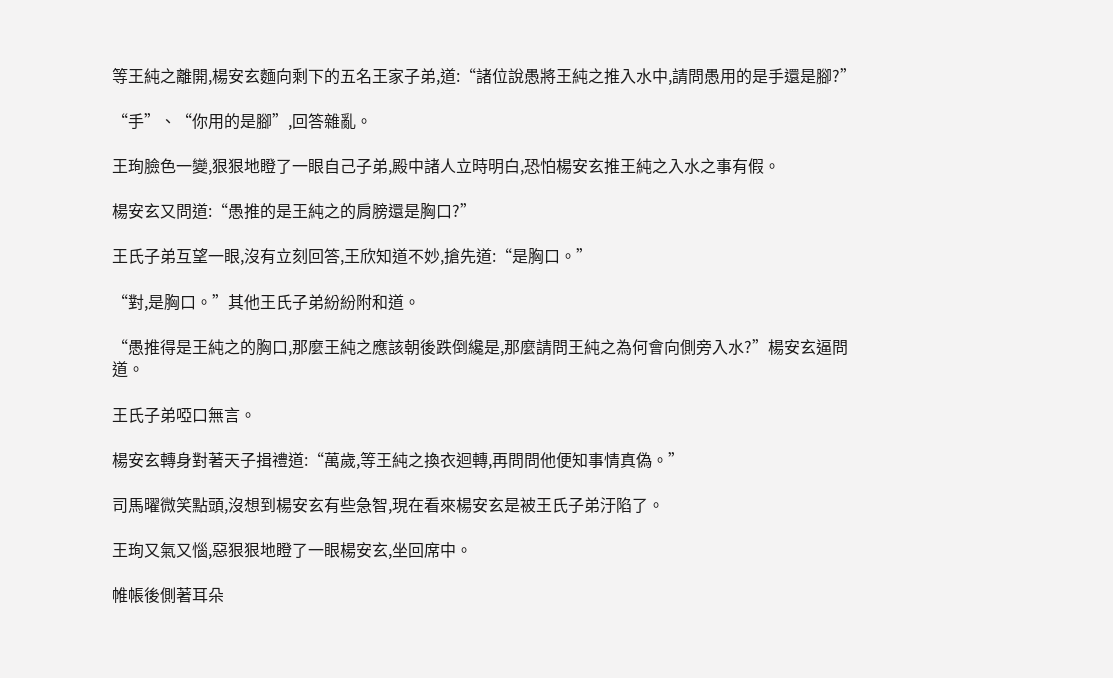等王純之離開,楊安玄麵向剩下的五名王家子弟,道:“諸位說愚將王純之推入水中,請問愚用的是手還是腳?”

“手”、“你用的是腳”,回答雜亂。

王珣臉色一變,狠狠地瞪了一眼自己子弟,殿中諸人立時明白,恐怕楊安玄推王純之入水之事有假。

楊安玄又問道:“愚推的是王純之的肩膀還是胸口?”

王氏子弟互望一眼,沒有立刻回答,王欣知道不妙,搶先道:“是胸口。”

“對,是胸口。”其他王氏子弟紛紛附和道。

“愚推得是王純之的胸口,那麼王純之應該朝後跌倒纔是,那麼請問王純之為何會向側旁入水?”楊安玄逼問道。

王氏子弟啞口無言。

楊安玄轉身對著天子揖禮道:“萬歲,等王純之換衣迴轉,再問問他便知事情真偽。”

司馬曜微笑點頭,沒想到楊安玄有些急智,現在看來楊安玄是被王氏子弟汙陷了。

王珣又氣又惱,惡狠狠地瞪了一眼楊安玄,坐回席中。

帷帳後側著耳朵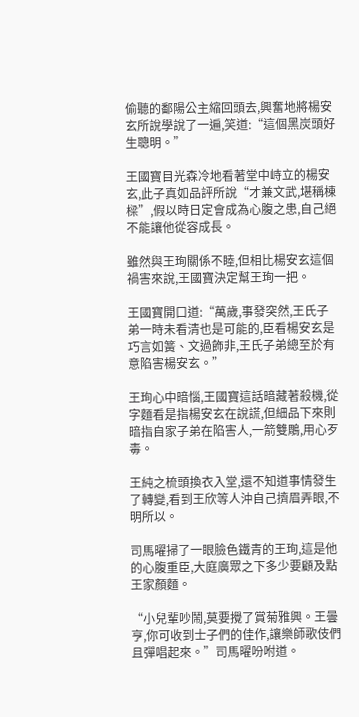偷聽的鄱陽公主縮回頭去,興奮地將楊安玄所說學說了一遍,笑道:“這個黑炭頭好生聰明。”

王國寶目光森冷地看著堂中峙立的楊安玄,此子真如品評所說“才兼文武,堪稱棟樑”,假以時日定會成為心腹之患,自己絕不能讓他從容成長。

雖然與王珣關係不睦,但相比楊安玄這個禍害來說,王國寶決定幫王珣一把。

王國寶開口道:“萬歲,事發突然,王氏子弟一時未看清也是可能的,臣看楊安玄是巧言如簧、文過飾非,王氏子弟總至於有意陷害楊安玄。”

王珣心中暗惱,王國寶這話暗藏著殺機,從字麵看是指楊安玄在說謊,但細品下來則暗指自家子弟在陷害人,一箭雙鵰,用心歹毒。

王純之梳頭換衣入堂,還不知道事情發生了轉變,看到王欣等人沖自己擠眉弄眼,不明所以。

司馬曜掃了一眼臉色鐵青的王珣,這是他的心腹重臣,大庭廣眾之下多少要顧及點王家顏麵。

“小兒輩吵鬧,莫要攪了賞菊雅興。王曇亨,你可收到士子們的佳作,讓樂師歌伎們且彈唱起來。”司馬曜吩咐道。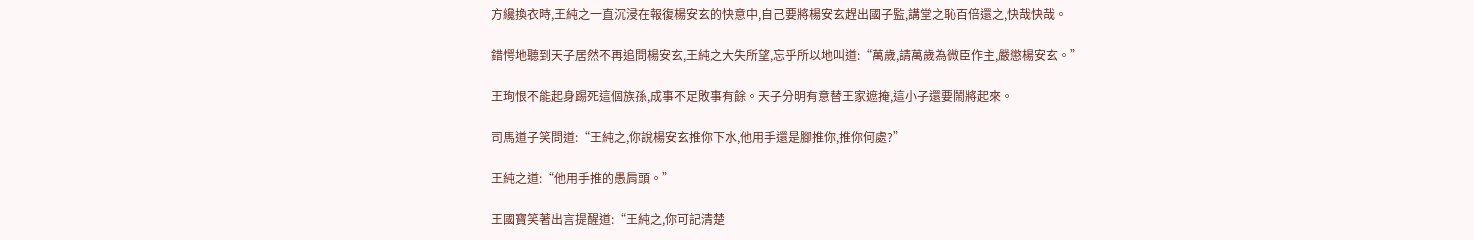方纔換衣時,王純之一直沉浸在報復楊安玄的快意中,自己要將楊安玄趕出國子監,講堂之恥百倍還之,快哉快哉。

錯愕地聽到天子居然不再追問楊安玄,王純之大失所望,忘乎所以地叫道:“萬歲,請萬歲為微臣作主,嚴懲楊安玄。”

王珣恨不能起身踢死這個族孫,成事不足敗事有餘。天子分明有意替王家遮掩,這小子還要鬧將起來。

司馬道子笑問道:“王純之,你說楊安玄推你下水,他用手還是腳推你,推你何處?”

王純之道:“他用手推的愚肩頭。”

王國寶笑著出言提醒道:“王純之,你可記清楚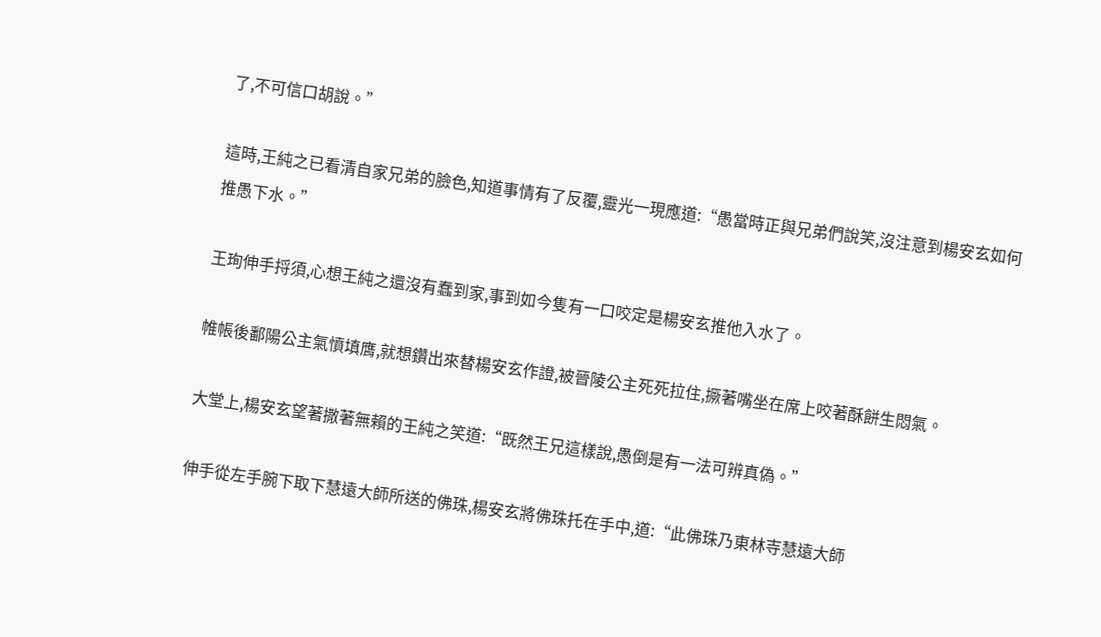了,不可信口胡說。”

這時,王純之已看清自家兄弟的臉色,知道事情有了反覆,靈光一現應道:“愚當時正與兄弟們說笑,沒注意到楊安玄如何推愚下水。”

王珣伸手捋須,心想王純之還沒有蠢到家,事到如今隻有一口咬定是楊安玄推他入水了。

帷帳後鄱陽公主氣憤填膺,就想鑽出來替楊安玄作證,被晉陵公主死死拉住,撅著嘴坐在席上咬著酥餅生悶氣。

大堂上,楊安玄望著撒著無賴的王純之笑道:“既然王兄這樣說,愚倒是有一法可辨真偽。”

伸手從左手腕下取下慧遠大師所送的佛珠,楊安玄將佛珠托在手中,道:“此佛珠乃東林寺慧遠大師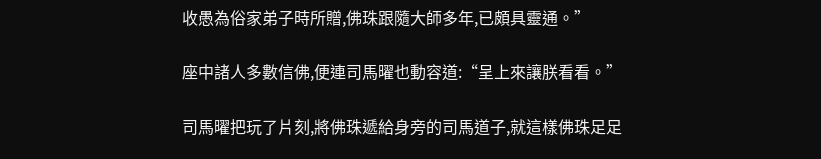收愚為俗家弟子時所贈,佛珠跟隨大師多年,已頗具靈通。”

座中諸人多數信佛,便連司馬曜也動容道:“呈上來讓朕看看。”

司馬曜把玩了片刻,將佛珠遞給身旁的司馬道子,就這樣佛珠足足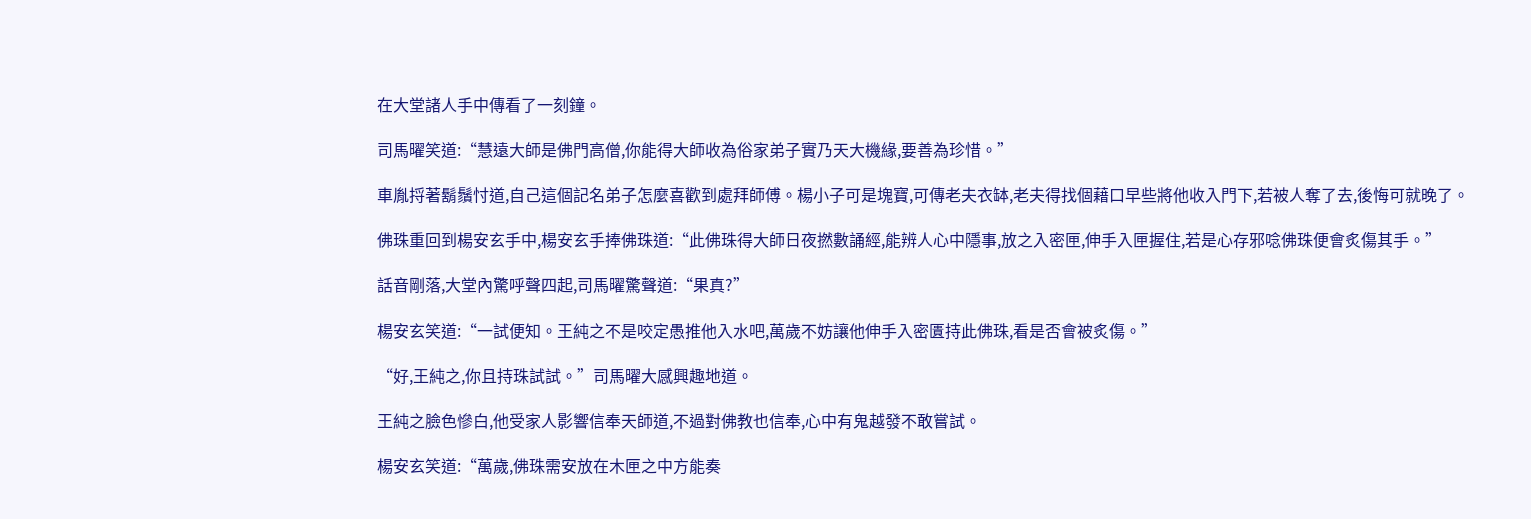在大堂諸人手中傳看了一刻鐘。

司馬曜笑道:“慧遠大師是佛門高僧,你能得大師收為俗家弟子實乃天大機緣,要善為珍惜。”

車胤捋著鬍鬚忖道,自己這個記名弟子怎麼喜歡到處拜師傅。楊小子可是塊寶,可傳老夫衣缽,老夫得找個藉口早些將他收入門下,若被人奪了去,後悔可就晚了。

佛珠重回到楊安玄手中,楊安玄手捧佛珠道:“此佛珠得大師日夜撚數誦經,能辨人心中隱事,放之入密匣,伸手入匣握住,若是心存邪唸佛珠便會炙傷其手。”

話音剛落,大堂內驚呼聲四起,司馬曜驚聲道:“果真?”

楊安玄笑道:“一試便知。王純之不是咬定愚推他入水吧,萬歲不妨讓他伸手入密匱持此佛珠,看是否會被炙傷。”

“好,王純之,你且持珠試試。”司馬曜大感興趣地道。

王純之臉色慘白,他受家人影響信奉天師道,不過對佛教也信奉,心中有鬼越發不敢嘗試。

楊安玄笑道:“萬歲,佛珠需安放在木匣之中方能奏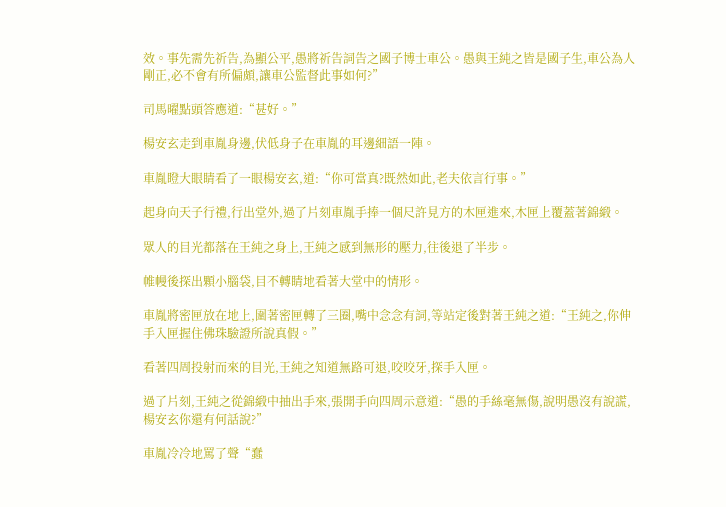效。事先需先祈告,為顯公平,愚將祈告詞告之國子博士車公。愚與王純之皆是國子生,車公為人剛正,必不會有所偏頗,讓車公監督此事如何?”

司馬曜點頭答應道:“甚好。”

楊安玄走到車胤身邊,伏低身子在車胤的耳邊細語一陣。

車胤瞪大眼睛看了一眼楊安玄,道:“你可當真?既然如此,老夫依言行事。”

起身向天子行禮,行出堂外,過了片刻車胤手捧一個尺許見方的木匣進來,木匣上覆蓋著錦緞。

眾人的目光都落在王純之身上,王純之感到無形的壓力,往後退了半步。

帷幔後探出顆小腦袋,目不轉睛地看著大堂中的情形。

車胤將密匣放在地上,圍著密匣轉了三圈,嘴中念念有詞,等站定後對著王純之道:“王純之,你伸手入匣握住佛珠驗證所說真假。”

看著四周投射而來的目光,王純之知道無路可退,咬咬牙,探手入匣。

過了片刻,王純之從錦緞中抽出手來,張開手向四周示意道:“愚的手絲毫無傷,說明愚沒有說謊,楊安玄你還有何話說?”

車胤冷冷地罵了聲“蠢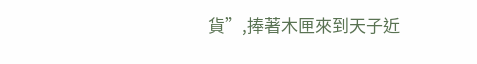貨”,捧著木匣來到天子近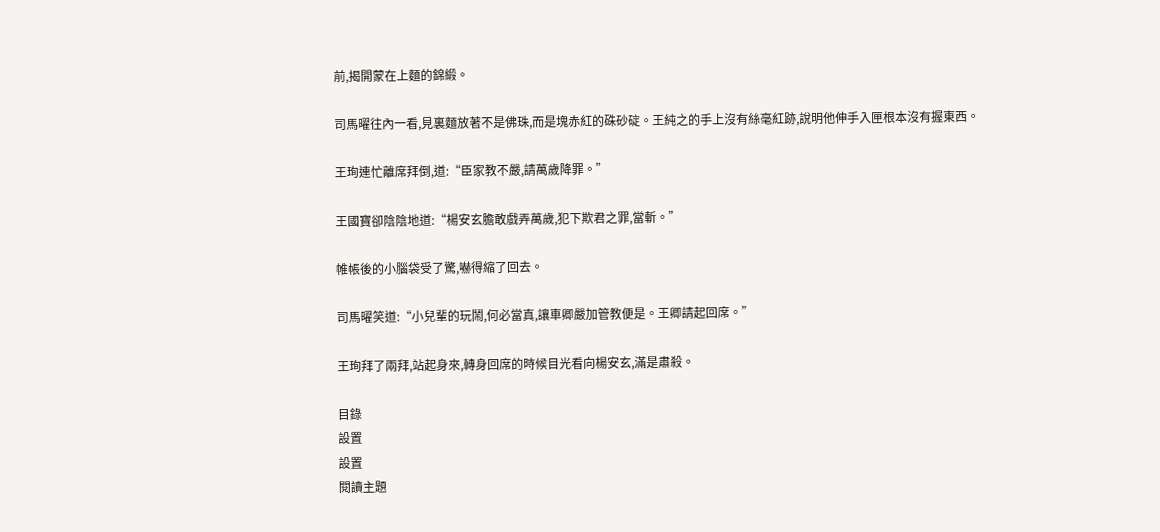前,揭開蒙在上麵的錦緞。

司馬曜往內一看,見裏麵放著不是佛珠,而是塊赤紅的硃砂碇。王純之的手上沒有絲毫紅跡,說明他伸手入匣根本沒有握東西。

王珣連忙離席拜倒,道:“臣家教不嚴,請萬歲降罪。”

王國寶卻陰陰地道:“楊安玄膽敢戲弄萬歲,犯下欺君之罪,當斬。”

帷帳後的小腦袋受了驚,嚇得縮了回去。

司馬曜笑道:“小兒輩的玩鬧,何必當真,讓車卿嚴加管教便是。王卿請起回席。”

王珣拜了兩拜,站起身來,轉身回席的時候目光看向楊安玄,滿是肅殺。

目錄
設置
設置
閱讀主題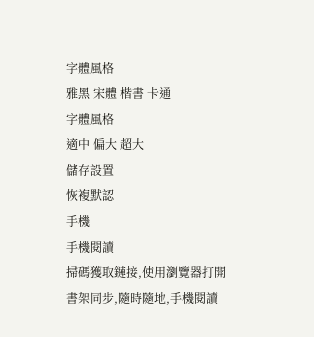字體風格
雅黑 宋體 楷書 卡通
字體風格
適中 偏大 超大
儲存設置
恢複默認
手機
手機閱讀
掃碼獲取鏈接,使用瀏覽器打開
書架同步,隨時隨地,手機閱讀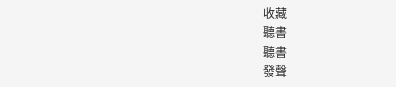收藏
聽書
聽書
發聲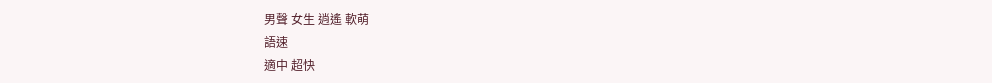男聲 女生 逍遙 軟萌
語速
適中 超快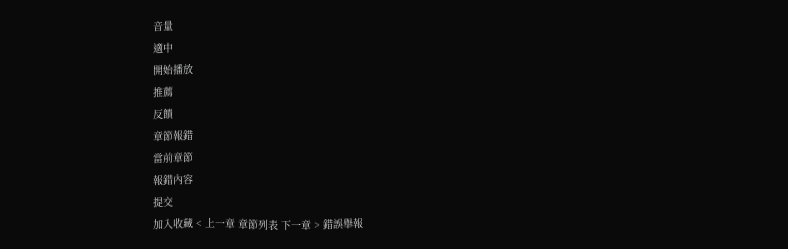音量
適中
開始播放
推薦
反饋
章節報錯
當前章節
報錯內容
提交
加入收藏 < 上一章 章節列表 下一章 > 錯誤舉報